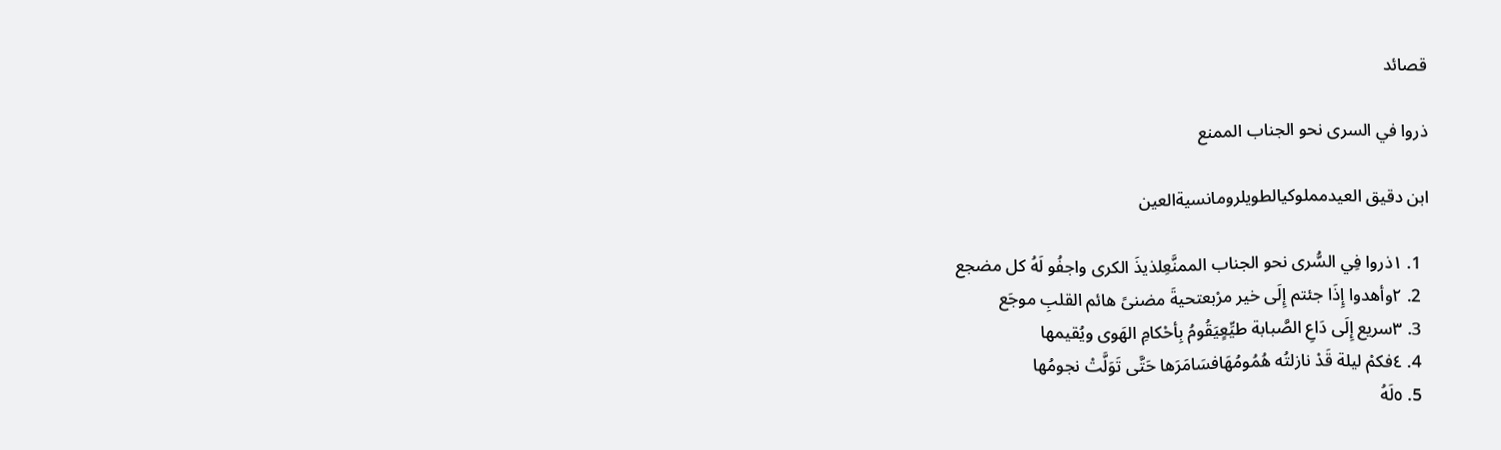قصائد

ذروا في السرى نحو الجناب الممنع

ابن دقيق العيدمملوكيالطويلرومانسيةالعين

  1. ١ذروا فِي السُّرى نحو الجناب الممنَّعِلذيذَ الكرى واجفُو لَهُ كل مضجع
  2. ٢وأهدوا إِذَا جئتم إِلَى خير مرْبعتحيةَ مضنىً هائم القلبِ موجَع
  3. ٣سريع إِلَى دَاعِ الصَّبابة طيِّعٍيَقُومُ بِأحْكامِ الهَوى ويُقيمها
  4. ٤فكمْ ليلة قَدْ نازلتُه هُمُومُهَافسَامَرَها حَتَّى تَوَلَّتْ نجومُها
  5. ٥لَهُ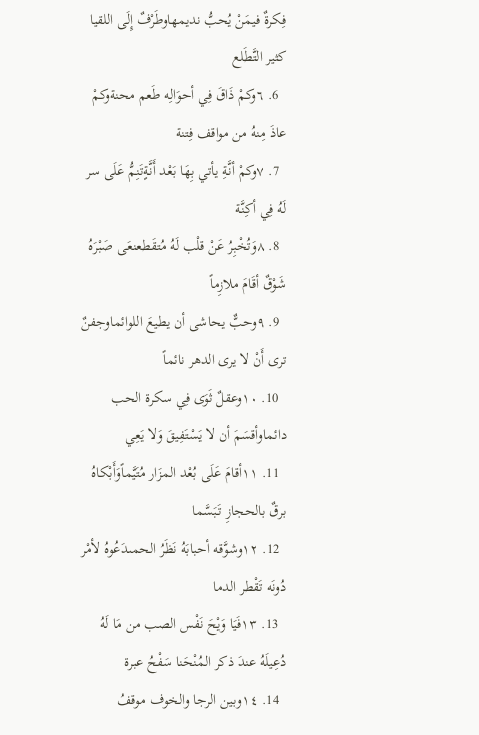فِكرةٌ فيمَنْ يُحبُّ نديمهاوطَرْفٌ إِلَى اللقيا كثير التَّطَلع
  6. ٦وكمْ ذَاقَ فِي أحوَالِه طَعم محنةوكمْ عاذَ مِنهُ من مواقف فِتنة
  7. ٧وكمْ أنَّةِ يأتي بِهَا بَعْد أَنَّةٍتَنِمُّ عَلَى سر لَهُ فِي أكِنَّة
  8. ٨وَتُخْبِرُ عَنْ قلْب لَهُ مُتقَطعنعَى صَبْرَهُ شَوْقٌ أقَامَ ملازِماً
  9. ٩وحبٌّ يحاشى أن يطيعَ اللوائماوجفنٌ ترى أَنْ لا يرى الدهر نائماً
  10. ١٠وعقلٌ ثَوَى فِي سكرة الحب دائماوأقسَمَ أن لا يَسْتَفِيقَ وَلا يَعِي
  11. ١١أقامَ عَلَى بُعْد المزَار مُتَيَّماًوَأَبْكاهُ برقٌ بالحجازِ تَبَسَّما
  12. ١٢وشوَّقه أحبابَهُ نَظَرُ الحمىدَعُوهُ لأمْر دُونَه تَقْطر الدما
  13. ١٣فَيَا وَيْحَ نَفْس الصب من مَا لَهُ دُعِيلَهُ عندَ ذكر المُنْحَنا سَفْحُ عبرة
  14. ١٤وبين الرجا والخوف موقفُ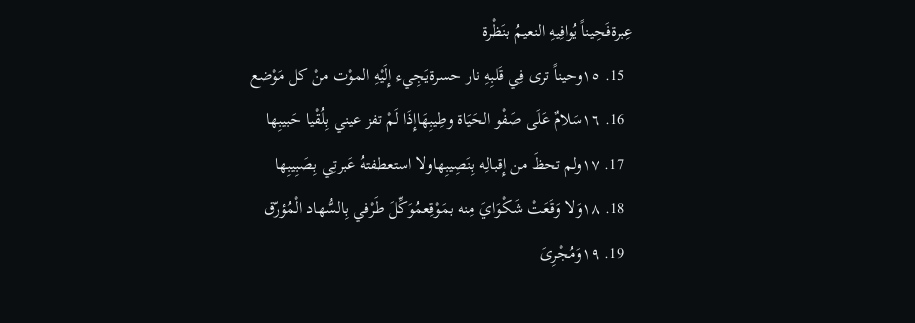عِبرةفَحِيناً يُوافِيهِ النعيمُ بنَظْرة
  15. ١٥وحيناً ترى فِي قَلبِهِ نار حسرةيَجِيء إِلَيْهِ الموْت منْ كل مَوْضع
  16. ١٦سَلامٌ عَلَى صَفْو الحَيَاة وطِيبِهَاإِذَا لَمْ تفز عيني بِلُقْيا حَبيبِها
  17. ١٧ولم تحظَ من إِقبالِه بِنَصِيبِهاولا استعطفتهُ عَبرتِي بِصَبِيبِها
  18. ١٨وَلا وَقَعَتْ شَكْوَايَ مِنه بمَوْقِعمُوَكِّلَ طَرْفي بِالسُّهاد الْمُؤرّق
  19. ١٩وَمُجْرِىَ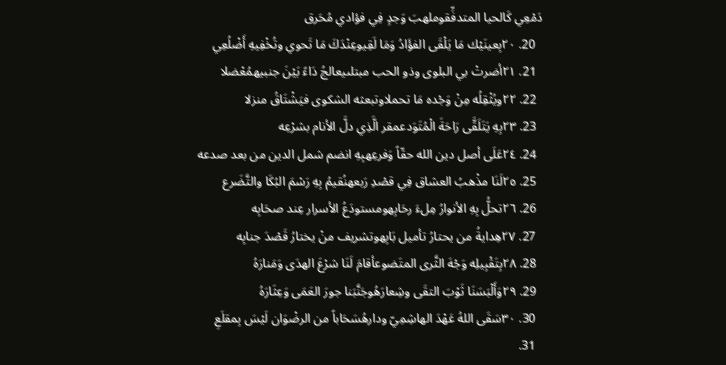دَمْعِي كَالحيا المتدفِّقوملهبَ وَجدٍ فِي فؤادي مُحَرق
  20. ٢٠بِعينَيْك مَا يَلْقَى الفؤَادُ وَمَا لَقِيوعِنْدَكَ مَا تَحوي وتُخْفِيهِ أَضْلُعِي
  21. ٢١أضرتْ بي البلوى وذو الحب مبتلىيعالجُ دَاءً بَيْنَ جنبيهمُعْضلا
  22. ٢٢ويُثْقِلُه مِنْ وَجْده مَا تحملاوتبعثه الشكوى فيَشْتَاقُ منزلا
  23. ٢٣بِهِ يَتَلَقَّى رَاحَةَ الْمُتَوَدعمقر الَّذِي دلَّ الأنام بشرْعِه
  24. ٢٤عَلَى أصل دين الله حقّاً وَفرعِهبِهِ انضم شمل الدين من بعد صدعه
  25. ٢٥لَنَا مذْهبُ العشاق فِي قصْدِ رَبعهنُقيمُ بِهِ رَسْمَ البُكَا والتَّضَرع
  26. ٢٦تحلُّ بِهِ الأنوارُ مِلءَ رحَابِهومستودَعُ الأسرار عِند صحَابِه
  27. ٢٧هِدايةُ من يحتارُ تأميل بَابِهوتشريف منْ يختارُ قَصْدَ جنابِه
  28. ٢٨بِتَقْبِيلِه وَجْهَ الثَّرى المتَضوعأقامَ لَنَا شرْعَ الهدَى وَمَنارَهُ
  29. ٢٩وَأَلْبَسَنَا ثَوْبَ التقَى وشِعارَهُوجَنَّبَنا جورَ العَمَى وَعِثَارَهُ
  30. ٣٠سَقَى اللهُ عَهْدَ الهاشِمِيّ ودارهُسَحَاباً من الرضْوَان لَيْسَ بِمقلَعِ
  31.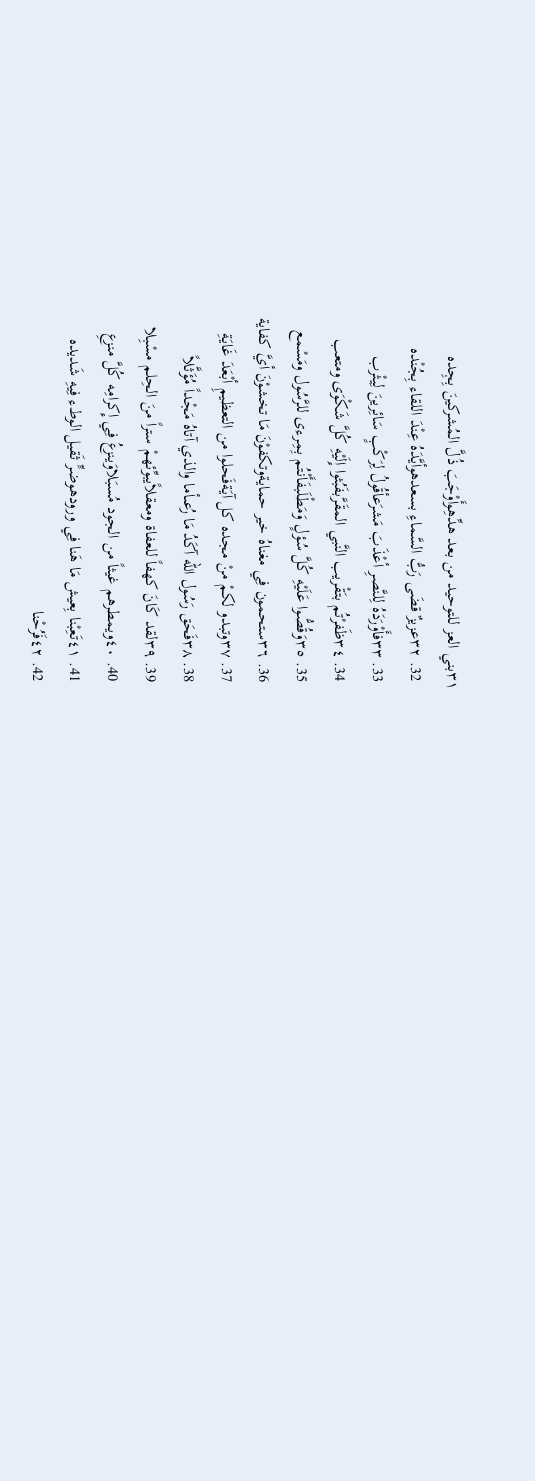٣١بني العز للتوحيد من بعد هدِّهِوأَوْجَبَ ذُلَّ المُشركينَ بِجِده
  32. ٣٢عزيزٌ قضَى رَبُّ السَّماءِ بسعدهوأيَّدَهُ عِنْدَ اللقاء بِجُنْده
  33. ٣٣فأَوْرَدَهُ لِلنَّصرِ أعْذَبَ مَشرَعأقُولُ لِرَكْبٍ سَائِرينَ لِيثْرب
  34. ٣٤ظَفرْتُم بتَقْريب النَّبي المقَرَّبفَبُثوا إِلَيْهِ كُلَّ شَكْوَى ومتعب
  35. ٣٥وَقُصُّوا عَلَيْهِ كُلَّ سُؤلٍ وَمَطْلَبفَأَنْتُم بِمِرءى للرَّسُول ومَسْمع
  36. ٣٦ستحمون فِي مغناهُ خير حمايةوتكفوْنَ مَا تخشوْنَ أيَّ كفاية
  37. ٣٧وتبدو لكمْ منْ مجده كل آيَةفَحلوا من التعظيمِ أبْعَدَ غَايَةِ
  38. ٣٨فَحَق رَسُول الله آكَدُ مَا رُعىأما والذي آتاهُ مَجْداً مُؤَثَّلاً
  39. ٣٩لقد كَانَ كهفاً للعفاة ومعقلاًيبوِّئهمْ ستراً منَ الحِلم مسْبِلا
  40. ٤٠ويمطرهم غيثاً من الجود مُسبَلاوَينزعُ فِي إِكرامِه كُلَّ منزعِ
  41. ٤١تَعِبْنا بِعيش مَا هَنا فِي ورودهوضرٍّ ثَقيل الوطء فِيهِ شَديده
  42. ٤٢فَرُحْنا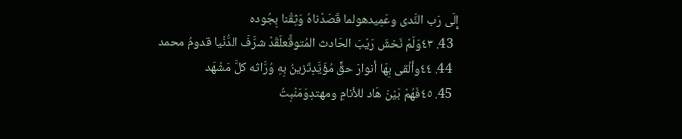إِلَى رَب النَّدى وعَمِيدهولما قَصَدْناهُ وَثِقْنا بِجُوده
  43. ٤٣وَلَمْ نَخشَ رَيْبَ الحَادث المُتوقَّعلَقَدْ شرَّفَ الدُّنْيا قدومُ محمد
  44. ٤٤وألْقى بِهَا أنوارَ حقٍّ مُؤَيَّدِتَزينُ بِهِ وُرَّاثه كلَّ مَشْهَد
  45. ٤٥فَهُمْ بَيْنَ هَاد للأنامِ ومهتدِوَمَنْبِتُ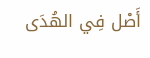أَصْل فِي الهُدَى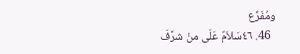ومُفَرِّع
  46. ٤٦سَلاَمٌ عَلَى منْ شرَّفَ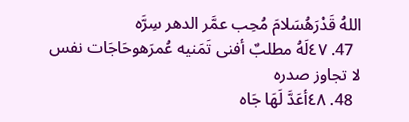اللهُ قَدْرَهُسَلامَ مُحِب عمَّر الدهر سِرَّه
  47. ٤٧لَهُ مطلبٌ أفنى تَمَنيه عُمرَهوحَاجَات نفس لا تجاوز صدره
  48. ٤٨أعَدَّ لَهَا جَاه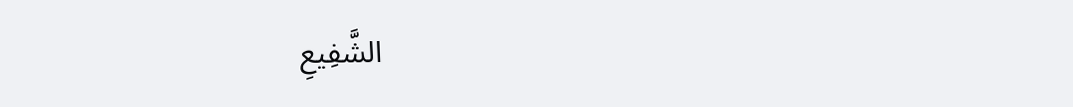الشَّفِيعِ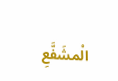الْمشَفَّعِ